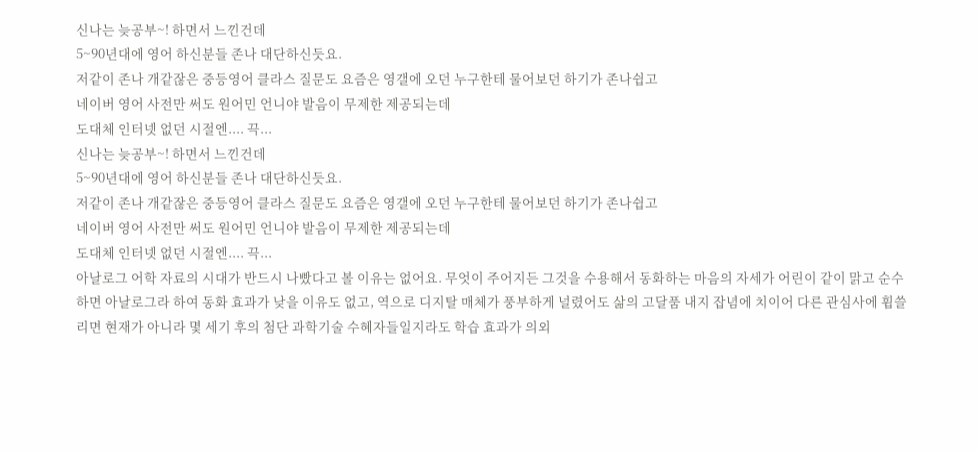신나는 늦공부~! 하면서 느낀건데
5~90년대에 영어 하신분들 존나 대단하신듯요.
저같이 존나 개같잖은 중등영어 클라스 질문도 요즘은 영갤에 오던 누구한테 물어보던 하기가 존나쉽고
네이버 영어 사전만 써도 원어민 언니야 발음이 무제한 제공되는데
도대체 인터넷 없던 시절엔.... 끅...
신나는 늦공부~! 하면서 느낀건데
5~90년대에 영어 하신분들 존나 대단하신듯요.
저같이 존나 개같잖은 중등영어 클라스 질문도 요즘은 영갤에 오던 누구한테 물어보던 하기가 존나쉽고
네이버 영어 사전만 써도 원어민 언니야 발음이 무제한 제공되는데
도대체 인터넷 없던 시절엔.... 끅...
아날로그 어학 자료의 시대가 반드시 나빴다고 볼 이유는 없어요. 무엇이 주어지든 그것을 수용해서 동화하는 마음의 자세가 어린이 같이 맑고 순수하면 아날로그라 하여 동화 효과가 낮을 이유도 없고, 역으로 디지탈 매체가 풍부하게 널렸어도 삶의 고달품 내지 잡념에 치이어 다른 관심사에 휩쓸리면 현재가 아니라 몇 세기 후의 첨단 과학기술 수혜자들일지라도 학습 효과가 의외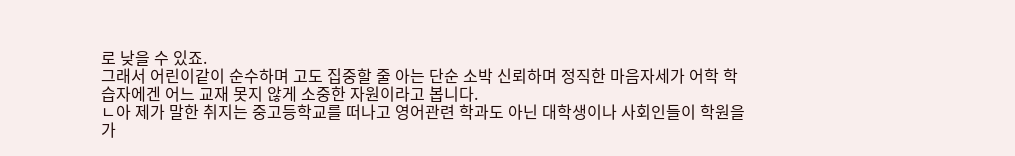로 낮을 수 있죠.
그래서 어린이같이 순수하며 고도 집중할 줄 아는 단순 소박 신뢰하며 정직한 마음자세가 어학 학습자에겐 어느 교재 못지 않게 소중한 자원이라고 봅니다.
ㄴ아 제가 말한 취지는 중고등학교를 떠나고 영어관련 학과도 아닌 대학생이나 사회인들이 학원을 가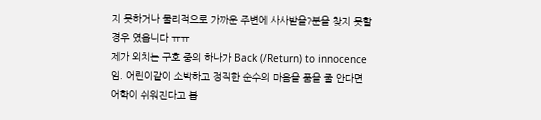지 못하거나 물리적으로 가까운 주변에 사사받을?분을 찾지 못할 경우 였읍니다 ㅠㅠ
제가 외치는 구호 중의 하나가 Back (/Return) to innocence 임. 어린이같이 소박하고 정직한 순수의 마음을 품을 줄 안다면 어학이 쉬워진다고 봅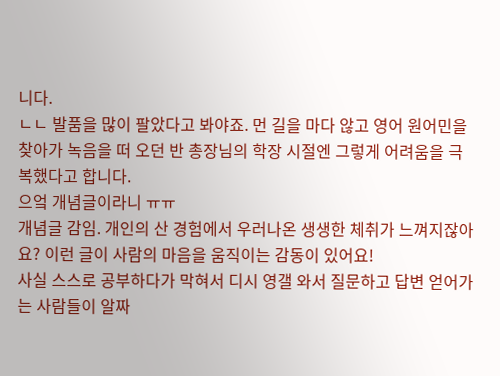니다.
ㄴㄴ 발품을 많이 팔았다고 봐야죠. 먼 길을 마다 않고 영어 원어민을 찾아가 녹음을 떠 오던 반 총장님의 학장 시절엔 그렇게 어려움을 극복했다고 합니다.
으엌 개념글이라니 ㅠㅠ
개념글 감임. 개인의 산 경험에서 우러나온 생생한 체취가 느껴지잖아요? 이런 글이 사람의 마음을 움직이는 감동이 있어요!
사실 스스로 공부하다가 막혀서 디시 영갤 와서 질문하고 답변 얻어가는 사람들이 알짜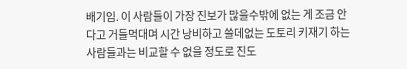배기임. 이 사람들이 가장 진보가 많을수밖에 없는 게 조금 안다고 거들먹대며 시간 낭비하고 쓸데없는 도토리 키재기 하는 사람들과는 비교할 수 없을 정도로 진도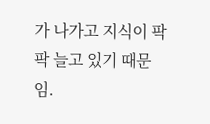가 나가고 지식이 팍팍 늘고 있기 때문임.